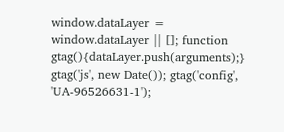window.dataLayer = window.dataLayer || []; function gtag(){dataLayer.push(arguments);} gtag('js', new Date()); gtag('config', 'UA-96526631-1');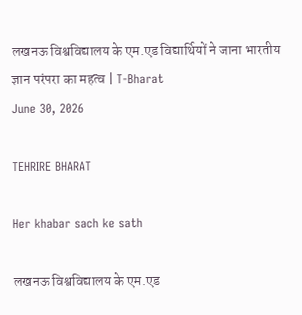लखनऊ विश्वविद्यालय के एम.एड विद्यार्थियों ने जाना भारतीय ज्ञान परंपरा का महत्व | T-Bharat
June 30, 2026

TEHRIRE BHARAT

Her khabar sach ke sath

लखनऊ विश्वविद्यालय के एम.एड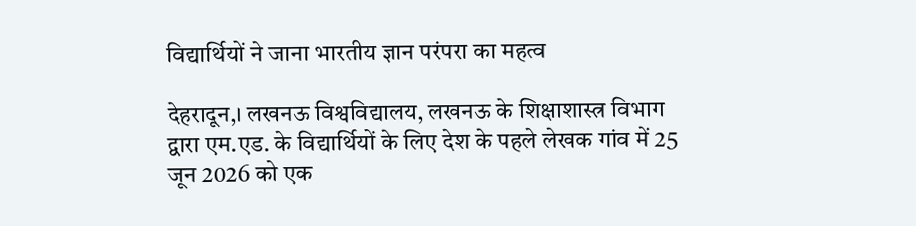विद्यार्थियों ने जाना भारतीय ज्ञान परंपरा का महत्व

देहरादून,। लखनऊ विश्वविद्यालय, लखनऊ के शिक्षाशास्त्र विभाग द्वारा एम.एड. के विद्यार्थियों के लिए देश के पहले लेखक गांव में 25 जून 2026 को एक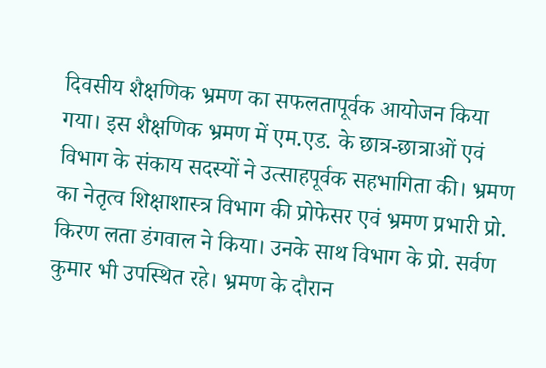दिवसीय शैक्षणिक भ्रमण का सफलतापूर्वक आयोजन किया गया। इस शैक्षणिक भ्रमण में एम.एड. के छात्र-छात्राओं एवं विभाग के संकाय सदस्यों ने उत्साहपूर्वक सहभागिता की। भ्रमण का नेतृत्व शिक्षाशास्त्र विभाग की प्रोफेसर एवं भ्रमण प्रभारी प्रो. किरण लता डंगवाल ने किया। उनके साथ विभाग के प्रो. सर्वण कुमार भी उपस्थित रहे। भ्रमण के दौरान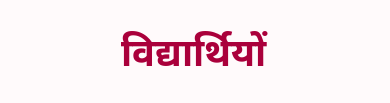विद्यार्थियों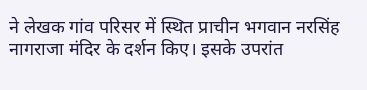ने लेखक गांव परिसर में स्थित प्राचीन भगवान नरसिंह नागराजा मंदिर के दर्शन किए। इसके उपरांत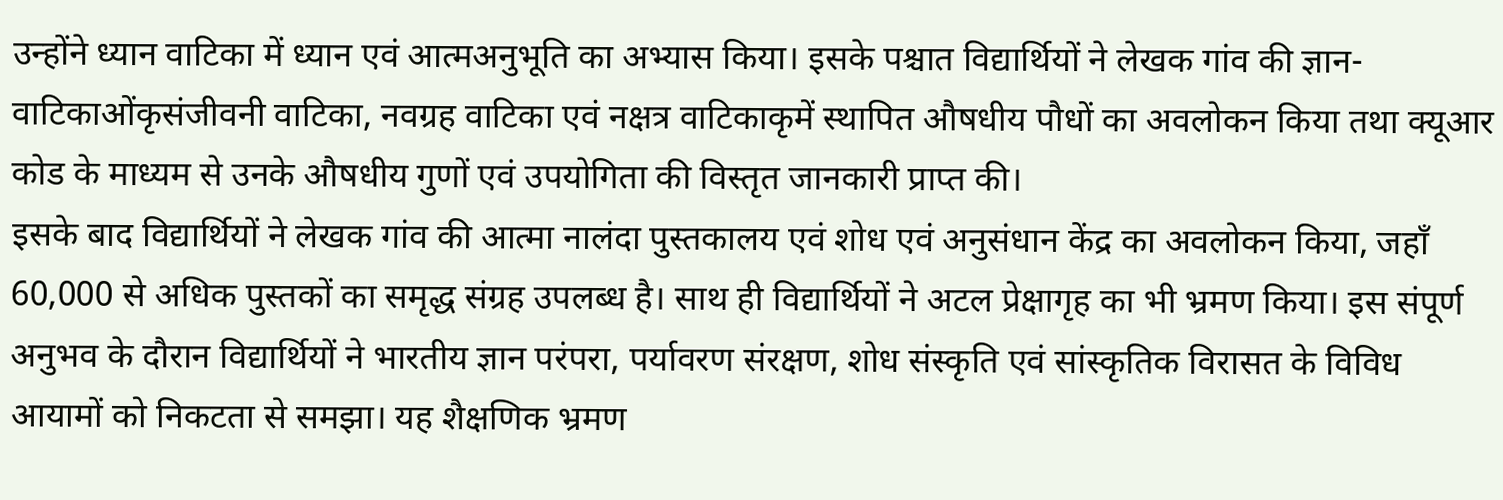उन्होंने ध्यान वाटिका में ध्यान एवं आत्मअनुभूति का अभ्यास किया। इसके पश्चात विद्यार्थियों ने लेखक गांव की ज्ञान-वाटिकाओंकृसंजीवनी वाटिका, नवग्रह वाटिका एवं नक्षत्र वाटिकाकृमें स्थापित औषधीय पौधों का अवलोकन किया तथा क्यूआर कोड के माध्यम से उनके औषधीय गुणों एवं उपयोगिता की विस्तृत जानकारी प्राप्त की।
इसके बाद विद्यार्थियों ने लेखक गांव की आत्मा नालंदा पुस्तकालय एवं शोध एवं अनुसंधान केंद्र का अवलोकन किया, जहाँ 60,000 से अधिक पुस्तकों का समृद्ध संग्रह उपलब्ध है। साथ ही विद्यार्थियों ने अटल प्रेक्षागृह का भी भ्रमण किया। इस संपूर्ण अनुभव के दौरान विद्यार्थियों ने भारतीय ज्ञान परंपरा, पर्यावरण संरक्षण, शोध संस्कृति एवं सांस्कृतिक विरासत के विविध आयामों को निकटता से समझा। यह शैक्षणिक भ्रमण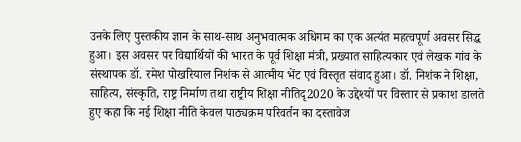उनके लिए पुस्तकीय ज्ञान के साथ-साथ अनुभवात्मक अधिगम का एक अत्यंत महत्वपूर्ण अवसर सिद्ध हुआ। इस अवसर पर विद्यार्थियों की भारत के पूर्व शिक्षा मंत्री, प्रख्यात साहित्यकार एवं लेखक गांव के संस्थापक डॉ. रमेश पोखरियाल निशंक से आत्मीय भेंट एवं विस्तृत संवाद हुआ। डॉ. निशंक ने शिक्षा, साहित्य, संस्कृति, राष्ट्र निर्माण तथा राष्ट्रीय शिक्षा नीतिदृ2020 के उद्देश्यों पर विस्तार से प्रकाश डालते हुए कहा कि नई शिक्षा नीति केवल पाठ्यक्रम परिवर्तन का दस्तावेज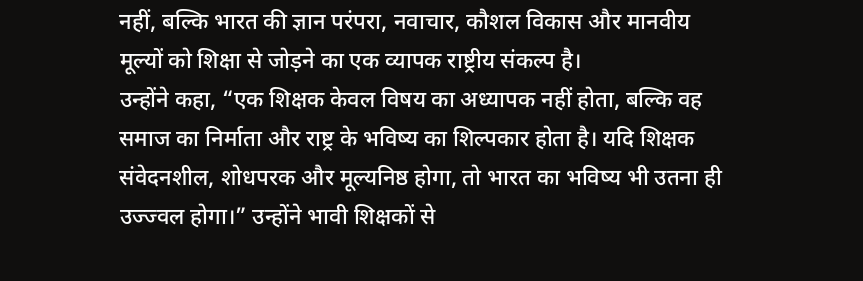नहीं, बल्कि भारत की ज्ञान परंपरा, नवाचार, कौशल विकास और मानवीय मूल्यों को शिक्षा से जोड़ने का एक व्यापक राष्ट्रीय संकल्प है।
उन्होंने कहा, “एक शिक्षक केवल विषय का अध्यापक नहीं होता, बल्कि वह समाज का निर्माता और राष्ट्र के भविष्य का शिल्पकार होता है। यदि शिक्षक संवेदनशील, शोधपरक और मूल्यनिष्ठ होगा, तो भारत का भविष्य भी उतना ही उज्ज्वल होगा।” उन्होंने भावी शिक्षकों से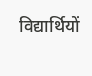विद्यार्थियों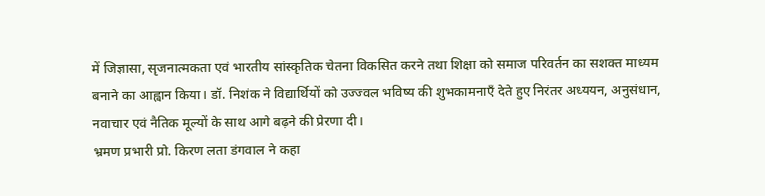में जिज्ञासा, सृजनात्मकता एवं भारतीय सांस्कृतिक चेतना विकसित करने तथा शिक्षा को समाज परिवर्तन का सशक्त माध्यम बनाने का आह्वान किया। डॉ. निशंक ने विद्यार्थियों को उज्ज्वल भविष्य की शुभकामनाएँ देते हुए निरंतर अध्ययन, अनुसंधान, नवाचार एवं नैतिक मूल्यों के साथ आगे बढ़ने की प्रेरणा दी।
भ्रमण प्रभारी प्रो. किरण लता डंगवाल ने कहा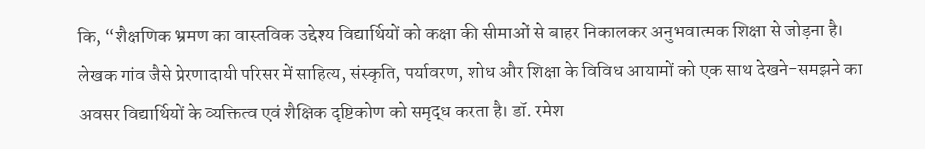कि, “शैक्षणिक भ्रमण का वास्तविक उद्देश्य विद्यार्थियों को कक्षा की सीमाओं से बाहर निकालकर अनुभवात्मक शिक्षा से जोड़ना है। लेखक गांव जैसे प्रेरणादायी परिसर में साहित्य, संस्कृति, पर्यावरण, शोध और शिक्षा के विविध आयामों को एक साथ देखने-समझने का अवसर विद्यार्थियों के व्यक्तित्व एवं शैक्षिक दृष्टिकोण को समृद्ध करता है। डॉ. रमेश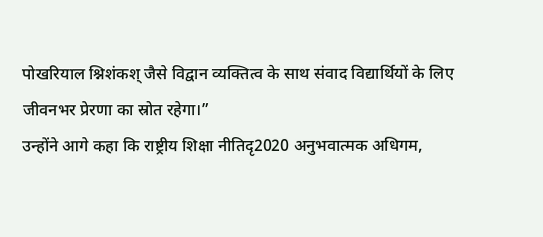पोखरियाल श्निशंकश् जैसे विद्वान व्यक्तित्व के साथ संवाद विद्यार्थियों के लिए जीवनभर प्रेरणा का स्रोत रहेगा।”
उन्होंने आगे कहा कि राष्ट्रीय शिक्षा नीतिदृ2020 अनुभवात्मक अधिगम,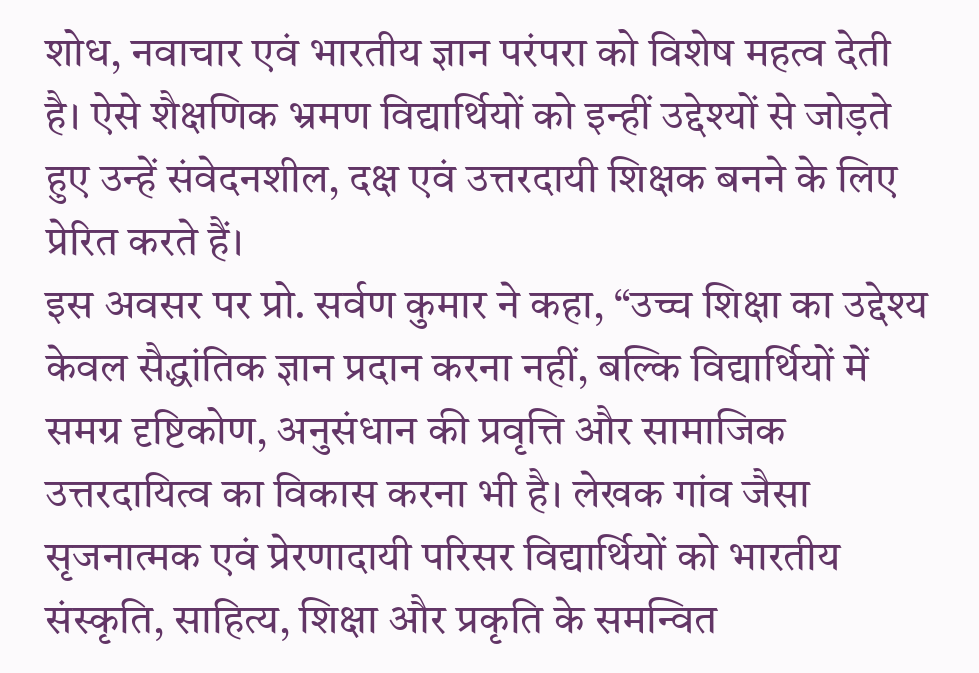शोध, नवाचार एवं भारतीय ज्ञान परंपरा को विशेष महत्व देती है। ऐसे शैक्षणिक भ्रमण विद्यार्थियों को इन्हीं उद्देश्यों से जोड़ते हुए उन्हें संवेदनशील, दक्ष एवं उत्तरदायी शिक्षक बनने के लिए प्रेरित करते हैं।
इस अवसर पर प्रो. सर्वण कुमार ने कहा, “उच्च शिक्षा का उद्देश्य केवल सैद्धांतिक ज्ञान प्रदान करना नहीं, बल्कि विद्यार्थियों में समग्र दृष्टिकोण, अनुसंधान की प्रवृत्ति और सामाजिक उत्तरदायित्व का विकास करना भी है। लेखक गांव जैसा सृजनात्मक एवं प्रेरणादायी परिसर विद्यार्थियों को भारतीय संस्कृति, साहित्य, शिक्षा और प्रकृति के समन्वित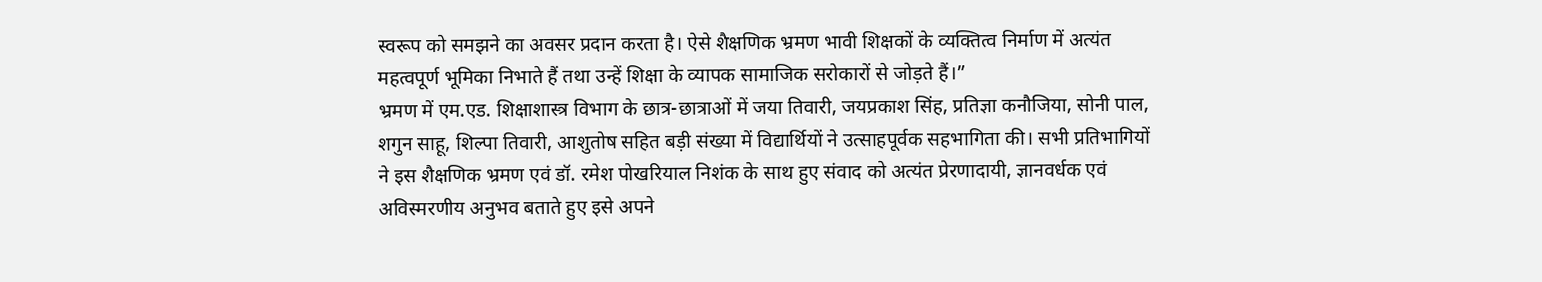स्वरूप को समझने का अवसर प्रदान करता है। ऐसे शैक्षणिक भ्रमण भावी शिक्षकों के व्यक्तित्व निर्माण में अत्यंत महत्वपूर्ण भूमिका निभाते हैं तथा उन्हें शिक्षा के व्यापक सामाजिक सरोकारों से जोड़ते हैं।”
भ्रमण में एम.एड. शिक्षाशास्त्र विभाग के छात्र-छात्राओं में जया तिवारी, जयप्रकाश सिंह, प्रतिज्ञा कनौजिया, सोनी पाल, शगुन साहू, शिल्पा तिवारी, आशुतोष सहित बड़ी संख्या में विद्यार्थियों ने उत्साहपूर्वक सहभागिता की। सभी प्रतिभागियों ने इस शैक्षणिक भ्रमण एवं डॉ. रमेश पोखरियाल निशंक के साथ हुए संवाद को अत्यंत प्रेरणादायी, ज्ञानवर्धक एवं अविस्मरणीय अनुभव बताते हुए इसे अपने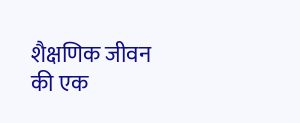शैक्षणिक जीवन की एक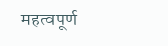महत्वपूर्ण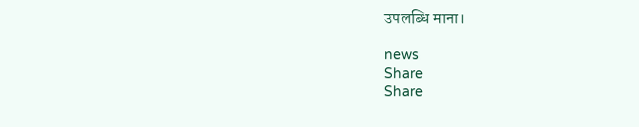उपलब्धि माना।

news
Share
Share